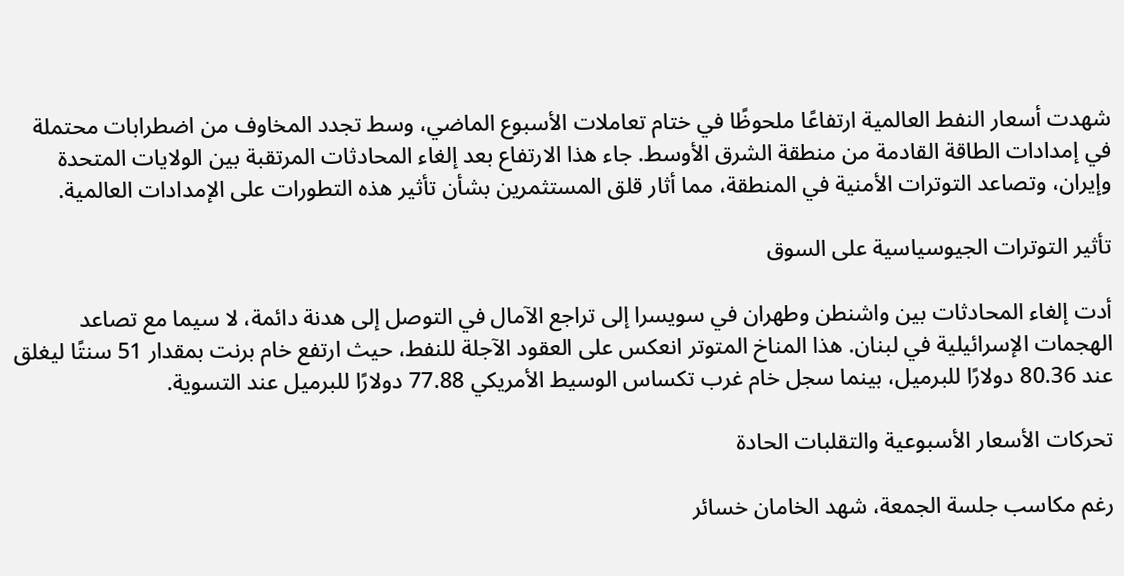شهدت أسعار النفط العالمية ارتفاعًا ملحوظًا في ختام تعاملات الأسبوع الماضي، وسط تجدد المخاوف من اضطرابات محتملة في إمدادات الطاقة القادمة من منطقة الشرق الأوسط. جاء هذا الارتفاع بعد إلغاء المحادثات المرتقبة بين الولايات المتحدة وإيران، وتصاعد التوترات الأمنية في المنطقة، مما أثار قلق المستثمرين بشأن تأثير هذه التطورات على الإمدادات العالمية.

تأثير التوترات الجيوسياسية على السوق

أدت إلغاء المحادثات بين واشنطن وطهران في سويسرا إلى تراجع الآمال في التوصل إلى هدنة دائمة، لا سيما مع تصاعد الهجمات الإسرائيلية في لبنان. هذا المناخ المتوتر انعكس على العقود الآجلة للنفط، حيث ارتفع خام برنت بمقدار 51 سنتًا ليغلق عند 80.36 دولارًا للبرميل، بينما سجل خام غرب تكساس الوسيط الأمريكي 77.88 دولارًا للبرميل عند التسوية.

تحركات الأسعار الأسبوعية والتقلبات الحادة

رغم مكاسب جلسة الجمعة، شهد الخامان خسائر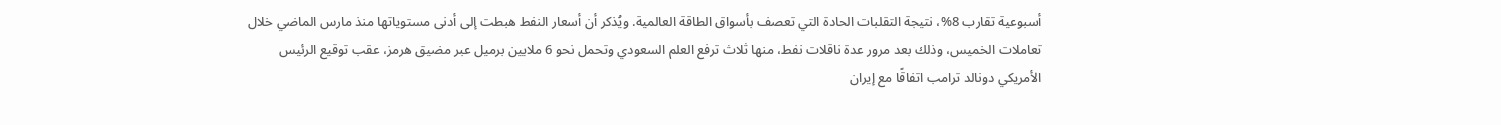أسبوعية تقارب 8%، نتيجة التقلبات الحادة التي تعصف بأسواق الطاقة العالمية. ويُذكر أن أسعار النفط هبطت إلى أدنى مستوياتها منذ مارس الماضي خلال تعاملات الخميس، وذلك بعد مرور عدة ناقلات نفط، منها ثلاث ترفع العلم السعودي وتحمل نحو 6 ملايين برميل عبر مضيق هرمز، عقب توقيع الرئيس الأمريكي دونالد ترامب اتفاقًا مع إيران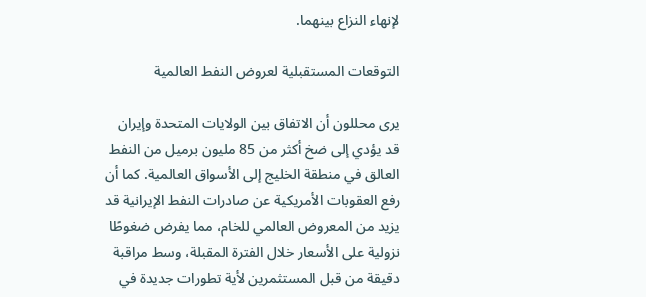لإنهاء النزاع بينهما.

التوقعات المستقبلية لعروض النفط العالمية

يرى محللون أن الاتفاق بين الولايات المتحدة وإيران قد يؤدي إلى ضخ أكثر من 85 مليون برميل من النفط العالق في منطقة الخليج إلى الأسواق العالمية. كما أن رفع العقوبات الأمريكية عن صادرات النفط الإيرانية قد يزيد من المعروض العالمي للخام، مما يفرض ضغوطًا نزولية على الأسعار خلال الفترة المقبلة، وسط مراقبة دقيقة من قبل المستثمرين لأية تطورات جديدة في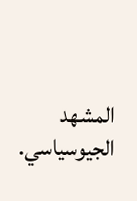المشهد الجيوسياسي.